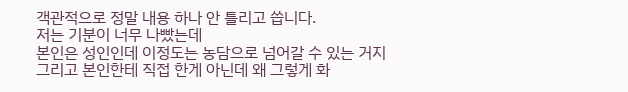객관적으로 정말 내용 하나 안 틀리고 씁니다.
저는 기분이 너무 나빴는데
본인은 성인인데 이정도는 농담으로 넘어갈 수 있는 거지
그리고 본인한테 직접 한게 아닌데 왜 그렇게 화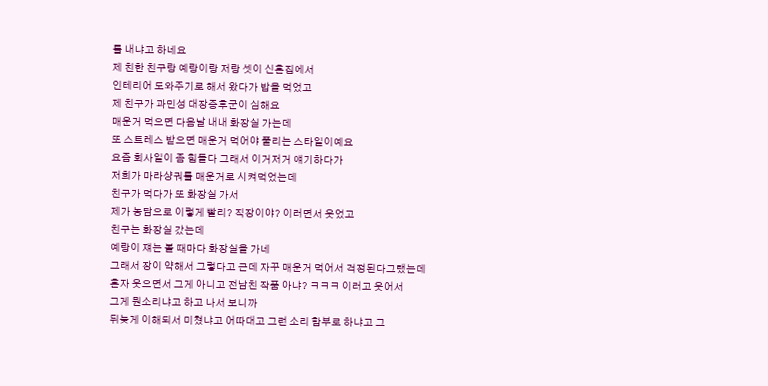를 내냐고 하네요
제 친한 친구랑 예랑이랑 저랑 셋이 신혼집에서
인테리어 도와주기로 해서 왔다가 밥을 먹었고
제 친구가 과민성 대장증후군이 심해요
매운거 먹으면 다음날 내내 화장실 가는데
또 스트레스 받으면 매운거 먹어야 풀리는 스타일이예요
요즘 회사일이 좀 힘들다 그래서 이거저거 얘기하다가
저희가 마라샹궈를 매운거로 시켜먹었는데
친구가 먹다가 또 화장실 가서
제가 농담으로 이렇게 빨리? 직장이야? 이러면서 웃었고
친구는 화장실 갔는데
예랑이 쟤는 볼 때마다 화장실을 가네
그래서 장이 약해서 그렇다고 근데 자꾸 매운거 먹어서 걱정된다그랬는데
혼자 웃으면서 그게 아니고 전남친 작품 아냐? ㅋㅋㅋ 이러고 웃어서
그게 뭔소리냐고 하고 나서 보니까
뒤늦게 이해되서 미쳤냐고 어따대고 그런 소리 함부로 하냐고 그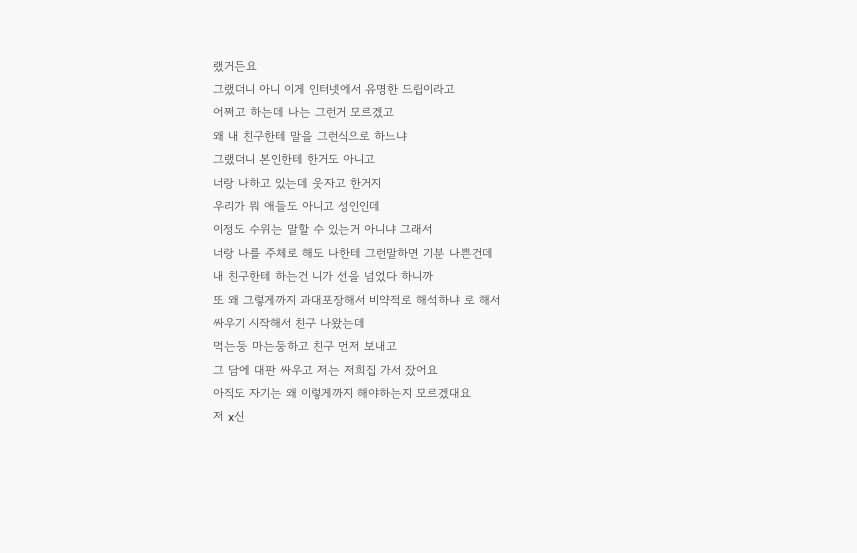랬거든요
그랬더니 아니 이게 인터넷에서 유명한 드립이라고
어쩌고 하는데 나는 그런거 모르겠고
왜 내 친구한테 말을 그런식으로 하느냐
그랬더니 본인한테 한거도 아니고
너랑 나하고 있는데 웃자고 한거지
우리가 뭐 애들도 아니고 성인인데
이정도 수위는 말할 수 있는거 아니냐 그래서
너랑 나를 주체로 해도 나한테 그런말하면 기분 나쁜건데
내 친구한테 하는건 니가 선을 넘었다 하니까
또 왜 그렇게까지 과대포장해서 비약적로 해석하냐 로 해서
싸우기 시작해서 친구 나왔는데
먹는둥 마는둥하고 친구 먼저 보내고
그 담에 대판 싸우고 저는 저희집 가서 잤어요
아직도 자기는 왜 이렇게까지 해야하는지 모르겠대요
저 x신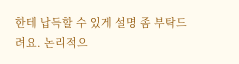한테 납득할 수 있게 설명 좀 부탁드려요. 논리적으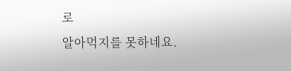로
알아먹지를 못하네요.